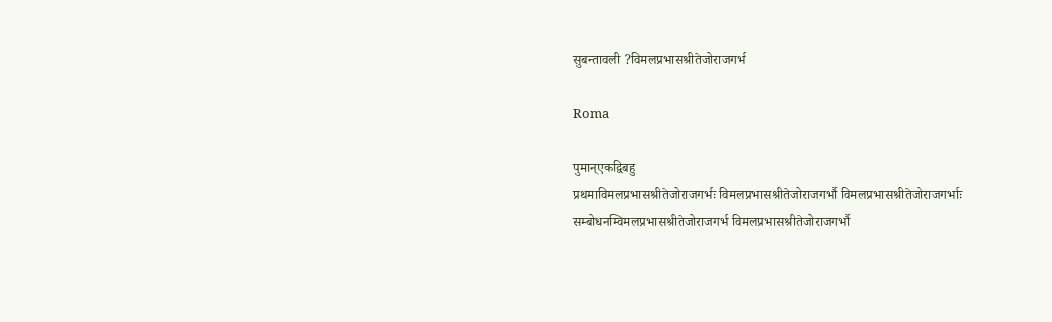सुबन्तावली ?विमलप्रभासश्रीतेजोराजगर्भ

Roma

पुमान्एकद्विबहु
प्रथमाविमलप्रभासश्रीतेजोराजगर्भः विमलप्रभासश्रीतेजोराजगर्भौ विमलप्रभासश्रीतेजोराजगर्भाः
सम्बोधनम्विमलप्रभासश्रीतेजोराजगर्भ विमलप्रभासश्रीतेजोराजगर्भौ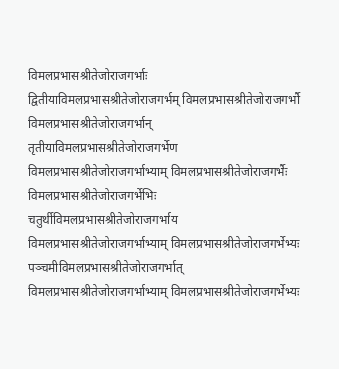विमलप्रभासश्रीतेजोराजगर्भाः
द्वितीयाविमलप्रभासश्रीतेजोराजगर्भम् विमलप्रभासश्रीतेजोराजगर्भौ विमलप्रभासश्रीतेजोराजगर्भान्
तृतीयाविमलप्रभासश्रीतेजोराजगर्भेण विमलप्रभासश्रीतेजोराजगर्भाभ्याम् विमलप्रभासश्रीतेजोराजगर्भैः विमलप्रभासश्रीतेजोराजगर्भेभिः
चतुर्थीविमलप्रभासश्रीतेजोराजगर्भाय विमलप्रभासश्रीतेजोराजगर्भाभ्याम् विमलप्रभासश्रीतेजोराजगर्भेभ्यः
पञ्चमीविमलप्रभासश्रीतेजोराजगर्भात् विमलप्रभासश्रीतेजोराजगर्भाभ्याम् विमलप्रभासश्रीतेजोराजगर्भेभ्यः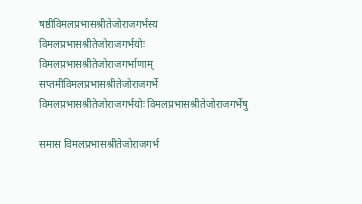षष्ठीविमलप्रभासश्रीतेजोराजगर्भस्य विमलप्रभासश्रीतेजोराजगर्भयोः विमलप्रभासश्रीतेजोराजगर्भाणाम्
सप्तमीविमलप्रभासश्रीतेजोराजगर्भे विमलप्रभासश्रीतेजोराजगर्भयोः विमलप्रभासश्रीतेजोराजगर्भेषु

समास विमलप्रभासश्रीतेजोराजगर्भ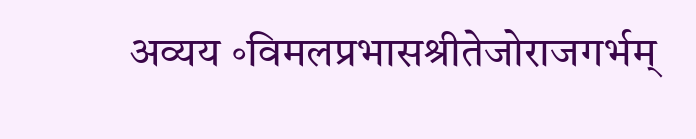अव्यय ॰विमलप्रभासश्रीतेजोराजगर्भम्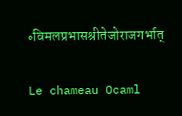॰विमलप्रभासश्रीतेजोराजगर्भात्

Le chameau Ocaml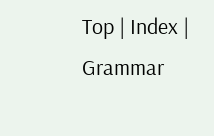Top | Index | Grammar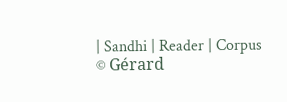| Sandhi | Reader | Corpus
© Gérard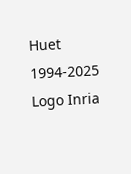Huet 1994-2025
Logo Inria